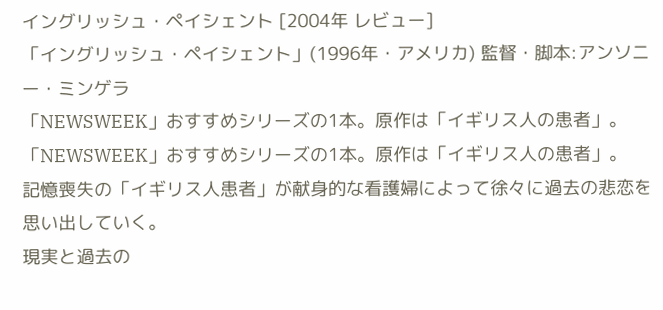イングリッシュ・ペイシェント [2004年 レビュー]
「イングリッシュ・ペイシェント」(1996年・アメリカ) 監督・脚本:アンソニー・ミンゲラ
「NEWSWEEK」おすすめシリーズの1本。原作は「イギリス人の患者」。
「NEWSWEEK」おすすめシリーズの1本。原作は「イギリス人の患者」。
記憶喪失の「イギリス人患者」が献身的な看護婦によって徐々に過去の悲恋を思い出していく。
現実と過去の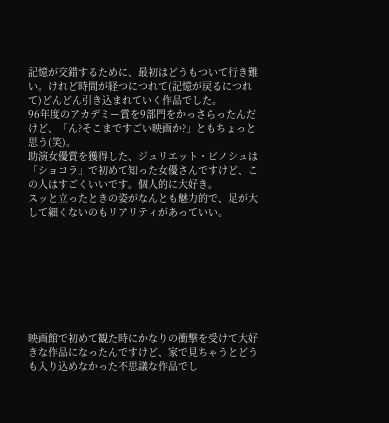記憶が交錯するために、最初はどうもついて行き難い。けれど時間が経つにつれて(記憶が戻るにつれて)どんどん引き込まれていく作品でした。
96年度のアカデミー賞を9部門をかっさらったんだけど、「ん?そこまですごい映画か?」ともちょっと思う(笑)。
助演女優賞を獲得した、ジュリエット・ビノシュは「ショコラ」で初めて知った女優さんですけど、この人はすごくいいです。個人的に大好き。
スッと立ったときの姿がなんとも魅力的で、足が大して細くないのもリアリティがあっていい。








映画館で初めて観た時にかなりの衝撃を受けて大好きな作品になったんですけど、家で見ちゃうとどうも入り込めなかった不思議な作品でし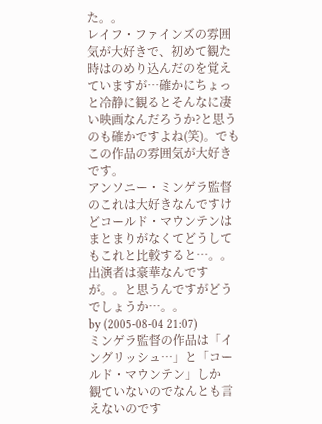た。。
レイフ・ファインズの雰囲気が大好きで、初めて観た時はのめり込んだのを覚えていますが…確かにちょっと冷静に観るとそんなに凄い映画なんだろうか?と思うのも確かですよね(笑)。でもこの作品の雰囲気が大好きです。
アンソニー・ミンゲラ監督のこれは大好きなんですけどコールド・マウンテンはまとまりがなくてどうしてもこれと比較すると…。。出演者は豪華なんですが。。と思うんですがどうでしょうか…。。
by (2005-08-04 21:07)
ミンゲラ監督の作品は「イングリッシュ…」と「コールド・マウンテン」しか
観ていないのでなんとも言えないのです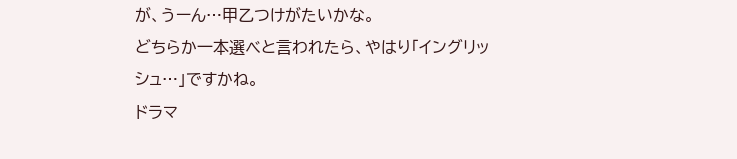が、うーん…甲乙つけがたいかな。
どちらか一本選べと言われたら、やはり「イングリッシュ…」ですかね。
ドラマ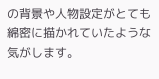の背景や人物設定がとても綿密に描かれていたような気がします。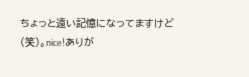ちょっと遠い記憶になってますけど(笑)。nice!ありが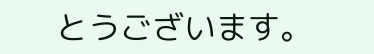とうございます。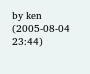by ken (2005-08-04 23:44)